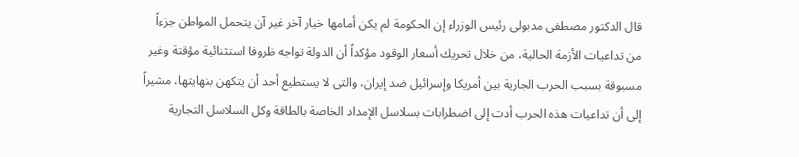قال الدكتور مصطفى مدبولى رئيس الوزراء إن الحكومة لم يكن أمامها خيار آخر غير آن يتحمل المواطن جزءاً من تداعيات الأزمة الحالية، من خلال تحريك أسعار الوقود مؤكداً أن الدولة تواجه ظروفا استثنائية مؤقتة وغير مسبوقة بسبب الحرب الجارية بين أمريكا وإسرائيل ضد إيران، والتى لا يستطيع أحد أن يتكهن بنهايتها، مشيراً إلى أن تداعيات هذه الحرب أدت إلى اضطرابات بسلاسل الإمداد الخاصة بالطاقة وكل السلاسل التجارية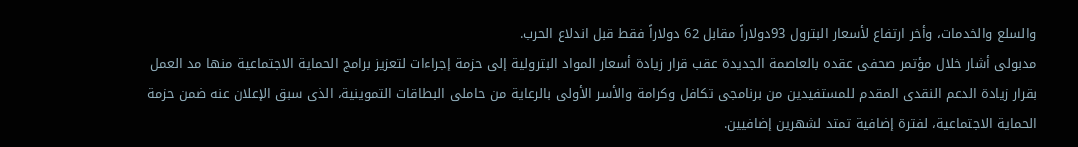والسلع والخدمات، وأخر ارتفاع لأسعار البترول 93دولاراً مقابل 62 دولاراً فقط قبل اندلاع الحرب.
مدبولى أشار خلال مؤتمر صحفى عقده بالعاصمة الجديدة عقب قرار زيادة أسعار المواد البترولية إلى حزمة إجراءات لتعزيز برامج الحماية الاجتماعية منها مد العمل بقرار زيادة الدعم النقدى المقدم للمستفيدين من برنامجى تكافل وكرامة والأسر الأولى بالرعاية من حاملى البطاقات التموينية، الذى سبق الإعلان عنه ضمن حزمة الحماية الاجتماعية، لفترة إضافية تمتد لشهرين إضافيين.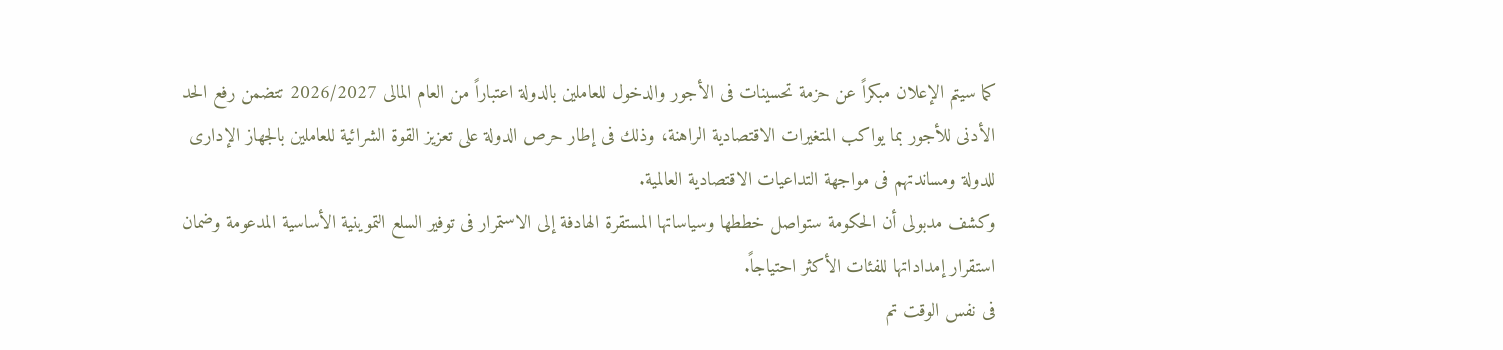كما سيتم الإعلان مبكراً عن حزمة تحسينات فى الأجور والدخول للعاملين بالدولة اعتباراً من العام المالى 2026/2027 تتضمن رفع الحد الأدنى للأجور بما يواكب المتغيرات الاقتصادية الراهنة، وذلك فى إطار حرص الدولة على تعزيز القوة الشرائية للعاملين بالجهاز الإدارى للدولة ومساندتهم فى مواجهة التداعيات الاقتصادية العالمية.
وكشف مدبولى أن الحكومة ستواصل خططها وسياساتها المستقرة الهادفة إلى الاستمرار فى توفير السلع التموينية الأساسية المدعومة وضمان استقرار إمداداتها للفئات الأكثر احتياجاً.
فى نفس الوقت تم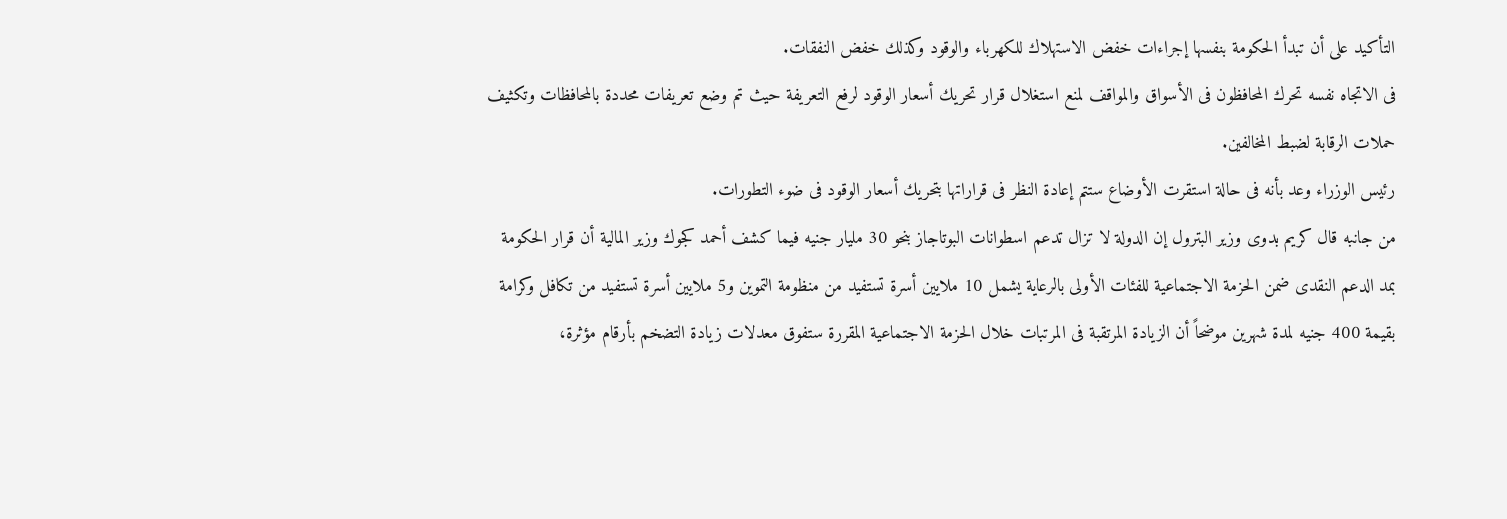التأكيد على أن تبدأ الحكومة بنفسها إجراءات خفض الاستهلاك للكهرباء والوقود وكذلك خفض النفقات.
فى الاتجاه نفسه تحرك المحافظون فى الأسواق والمواقف لمنع استغلال قرار تحريك أسعار الوقود لرفع التعريفة حيث تم وضع تعريفات محددة بالمحافظات وتكثيف حملات الرقابة لضبط المخالفين.
رئيس الوزراء وعد بأنه فى حالة استقرت الأوضاع ستتم إعادة النظر فى قراراتها بتحريك أسعار الوقود فى ضوء التطورات.
من جانبه قال كريم بدوى وزير البترول إن الدولة لا تزال تدعم اسطوانات البوتاجاز بنحو 30 مليار جنيه فيما كشف أحمد كجوك وزير المالية أن قرار الحكومة بمد الدعم النقدى ضمن الحزمة الاجتماعية للفئات الأولى بالرعاية يشمل 10 ملايين أسرة تستفيد من منظومة التموين و5 ملايين أسرة تستفيد من تكافل وكرامة بقيمة 400 جنيه لمدة شهرين موضحاً أن الزيادة المرتقبة فى المرتبات خلال الحزمة الاجتماعية المقررة ستفوق معدلات زيادة التضخم بأرقام مؤثرة،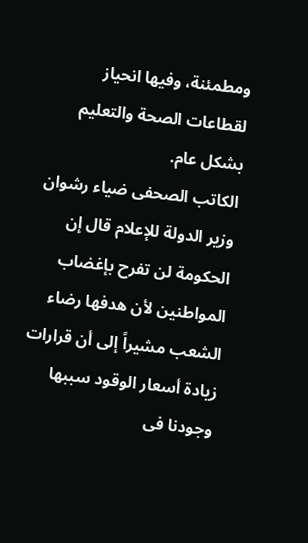ومطمئنة، وفيها انحياز لقطاعات الصحة والتعليم بشكل عام.
الكاتب الصحفى ضياء رشوان وزير الدولة للإعلام قال إن الحكومة لن تفرح بإغضاب المواطنين لأن هدفها رضاء الشعب مشيراً إلى أن قرارات زيادة أسعار الوقود سببها وجودنا فى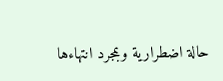حالة اضطرارية وبمجرد انتهاءها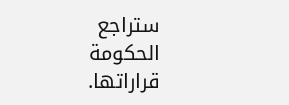ستراجع الحكومة قراراتها.